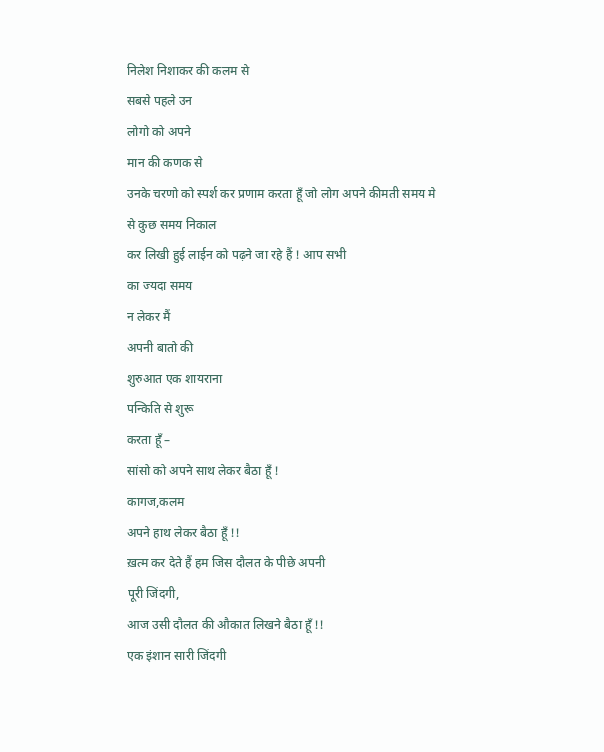निलेश निशाकर की कलम से
सबसे पहले उन
लोगो को अपने
मान की कणक से
उनके चरणो को स्पर्श कर प्रणाम करता हूँ जो लोग अपने कीमती समय मे से कुछ समय निकाल
कर लिखी हुई लाईन को पढ़ने जा रहे हैं ! आप सभी
का ज्यदा समय
न लेकर मैं
अपनी बातो की
शुरुआत एक शायराना
पन्किति से शुरू
करता हूँ –
सांसो को अपने साथ लेकर बैठा हूँ !
कागज,कलम
अपने हाथ लेकर बैठा हूँ !!
ख़त्म कर देते हैं हम जिस दौलत के पीछे अपनी
पूरी जिंदगी,
आज उसी दौलत की औकात लिखने बैठा हूँ !!
एक इंशान सारी जिंदगी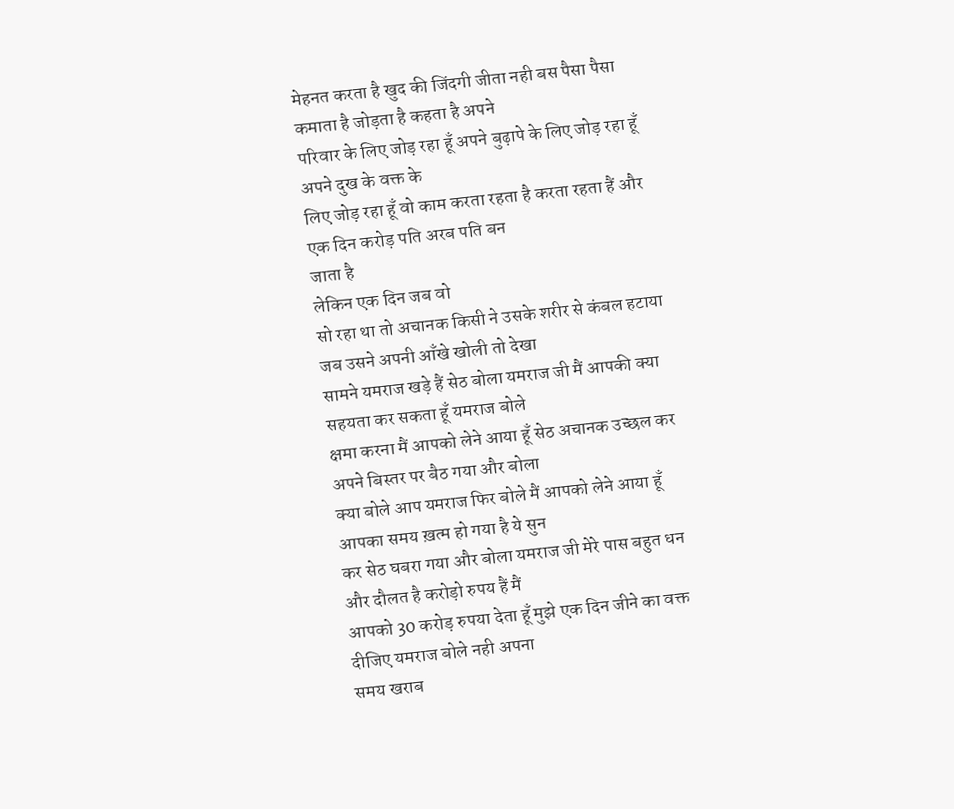मेहनत करता है खुद की जिंदगी जीता नही बस पैसा पैसा कमाता है जोड़ता है कहता है अपने
परिवार के लिए जोड़ रहा हूँ अपने बुढ़ापे के लिए जोड़ रहा हूँ अपने दुख के वक्त के
लिए जोड़ रहा हूँ वो काम करता रहता है करता रहता हैं और एक दिन करोड़ पति अरब पति बन
जाता है
लेकिन एक दिन जब वो
सो रहा था तो अचानक किसी ने उसके शरीर से कंबल हटाया जब उसने अपनी आँखे खोली तो देखा
सामने यमराज खड़े हैं सेठ बोला यमराज जी मैं आपकी क्या सहयता कर सकता हूँ यमराज बोले
क्षमा करना मैं आपको लेने आया हूँ सेठ अचानक उच्छल कर अपने बिस्तर पर बैठ गया और बोला
क्या बोले आप यमराज फिर बोले मैं आपको लेने आया हूँ आपका समय ख़त्म हो गया है ये सुन
कर सेठ घबरा गया और बोला यमराज जी मेरे पास बहुत धन और दौलत है करोड़ो रुपय हैं मैं
आपको 30 करोड़ रुपया देता हूँ मुझे एक दिन जीने का वक्त दीजिए यमराज बोले नही अपना
समय खराब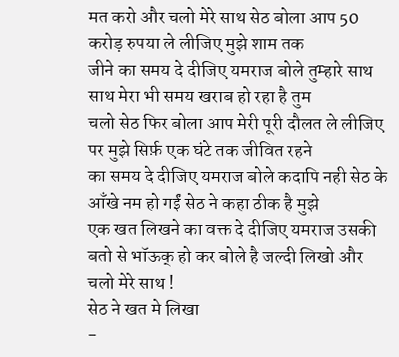मत करो और चलो मेरे साथ सेठ बोला आप 50 करोड़ रुपया ले लीजिए मुझे शाम तक
जीने का समय दे दीजिए यमराज बोले तुम्हारे साथ साथ मेरा भी समय खराब हो रहा है तुम
चलो सेठ फिर बोला आप मेरी पूरी दौलत ले लीजिए पर मुझे सिर्फ़ एक घंटे तक जीवित रहने
का समय दे दीजिए यमराज बोले कदापि नही सेठ के आँखे नम हो गईं सेठ ने कहा ठीक है मुझे
एक खत लिखने का वक्त दे दीजिए यमराज उसकी बतो से भॉऊक् हो कर बोले है जल्दी लिखो और
चलो मेरे साथ !
सेठ ने खत मे लिखा
-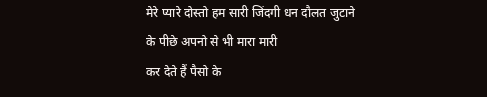मेरे प्यारे दोस्तो हम सारी जिंदगी धन दौलत जुटाने के पीछे अपनो से भी मारा मारी
कर देते हैं पैसो के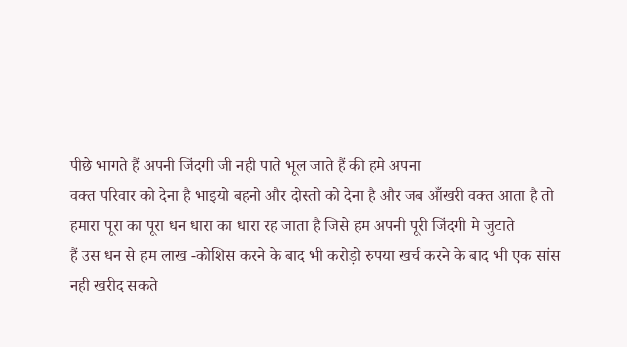पीछे भागते हैं अपनी जिंदगी जी नही पाते भूल जाते हैं की हमे अपना
वक्त परिवार को देना है भाइयो बहनो और दोस्तो को देना है और जब आँखरी वक्त आता है तो
हमारा पूरा का पूरा धन धारा का धारा रह जाता है जिसे हम अपनी पूरी जिंदगी मे जुटाते
हैं उस धन से हम लाख -कोशिस करने के बाद भी करोड़ो रुपया खर्च करने के बाद भी एक सांस
नही खरीद सकते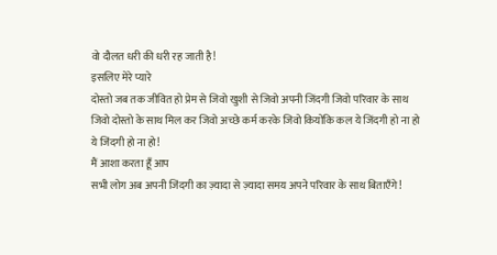वो दौलत धरी की धरी रह जाती है!
इसलिए मेरे प्यारे
दोस्तो जब तक जीवित हो प्रेम से जिवो खुशी से जिवो अपनी जिंदगी जिवो परिवार के साथ
जिवो दोस्तो के साथ मिल कर जिवो अच्छे कर्म करके जिवो कियोंकि कल ये जिंदगी हो ना हो
ये जिंदगी हो ना हो!
मैं आशा करता हूँ आप
सभी लोग अब अपनी जिंदगी का ज़्यादा से ज़्यादा समय अपने परिवार के साथ बिताएँगे!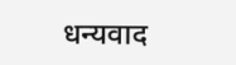धन्यवाद